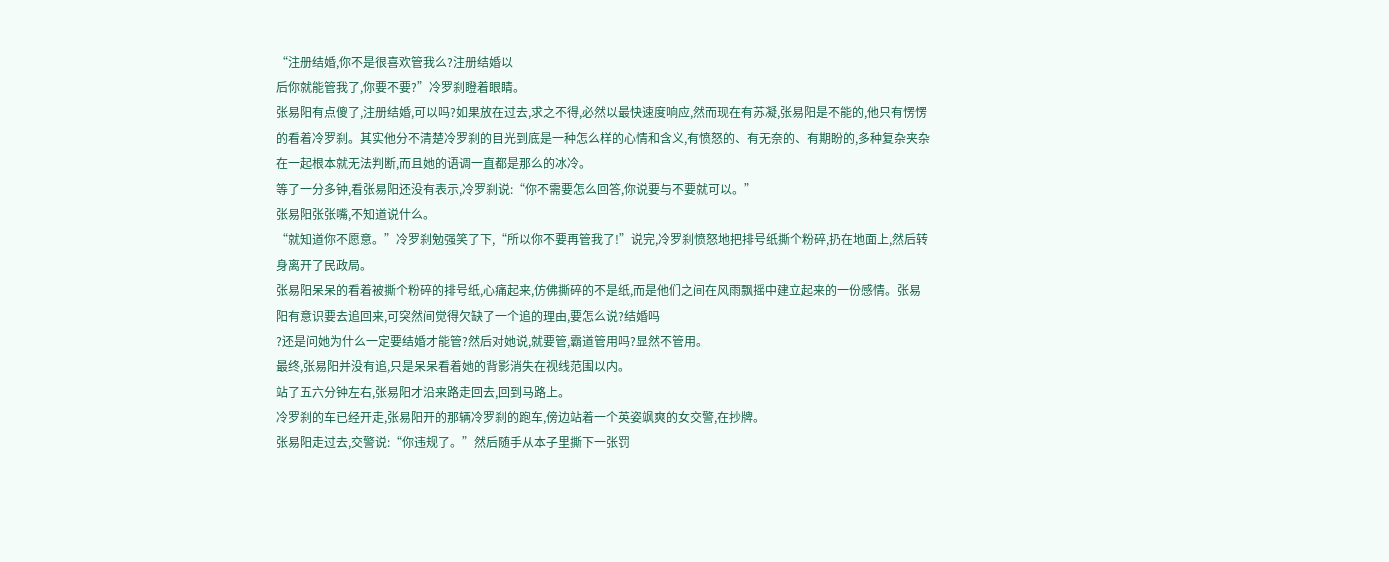“注册结婚,你不是很喜欢管我么?注册结婚以
后你就能管我了,你要不要?”冷罗刹瞪着眼睛。
张易阳有点傻了,注册结婚,可以吗?如果放在过去,求之不得,必然以最快速度响应,然而现在有苏凝,张易阳是不能的,他只有愣愣的看着冷罗刹。其实他分不清楚冷罗刹的目光到底是一种怎么样的心情和含义,有愤怒的、有无奈的、有期盼的,多种复杂夹杂在一起根本就无法判断,而且她的语调一直都是那么的冰冷。
等了一分多钟,看张易阳还没有表示,冷罗刹说:“你不需要怎么回答,你说要与不要就可以。”
张易阳张张嘴,不知道说什么。
“就知道你不愿意。”冷罗刹勉强笑了下,“所以你不要再管我了!”说完,冷罗刹愤怒地把排号纸撕个粉碎,扔在地面上,然后转身离开了民政局。
张易阳呆呆的看着被撕个粉碎的排号纸,心痛起来,仿佛撕碎的不是纸,而是他们之间在风雨飘摇中建立起来的一份感情。张易阳有意识要去追回来,可突然间觉得欠缺了一个追的理由,要怎么说?结婚吗
?还是问她为什么一定要结婚才能管?然后对她说,就要管,霸道管用吗?显然不管用。
最终,张易阳并没有追,只是呆呆看着她的背影消失在视线范围以内。
站了五六分钟左右,张易阳才沿来路走回去,回到马路上。
冷罗刹的车已经开走,张易阳开的那辆冷罗刹的跑车,傍边站着一个英姿飒爽的女交警,在抄牌。
张易阳走过去,交警说:“你违规了。”然后随手从本子里撕下一张罚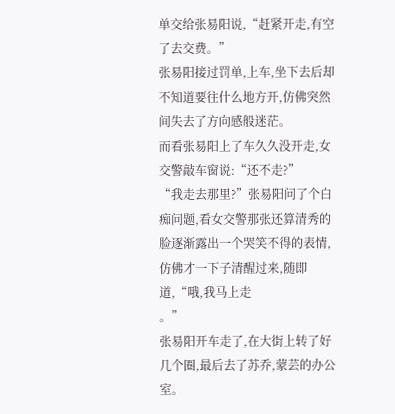单交给张易阳说,“赶紧开走,有空了去交费。”
张易阳接过罚单,上车,坐下去后却不知道要往什么地方开,仿佛突然间失去了方向感般迷茫。
而看张易阳上了车久久没开走,女交警敲车窗说:“还不走?”
“我走去那里?”张易阳问了个白痴问题,看女交警那张还算清秀的脸逐渐露出一个哭笑不得的表情,仿佛才一下子清醒过来,随即道,“哦,我马上走
。”
张易阳开车走了,在大街上转了好几个圈,最后去了苏乔,蒙芸的办公室。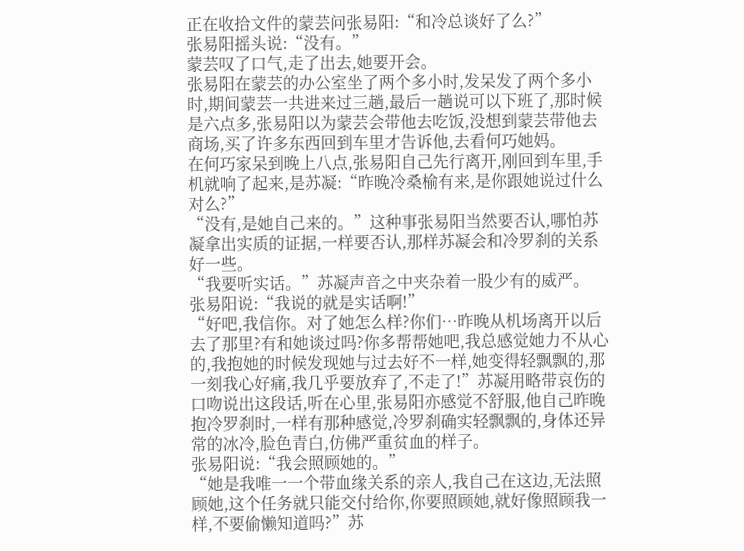正在收拾文件的蒙芸问张易阳:“和冷总谈好了么?”
张易阳摇头说:“没有。”
蒙芸叹了口气,走了出去,她要开会。
张易阳在蒙芸的办公室坐了两个多小时,发呆发了两个多小时,期间蒙芸一共进来过三趟,最后一趟说可以下班了,那时候是六点多,张易阳以为蒙芸会带他去吃饭,没想到蒙芸带他去商场,买了许多东西回到车里才告诉他,去看何巧她妈。
在何巧家呆到晚上八点,张易阳自己先行离开,刚回到车里,手机就响了起来,是苏凝:“昨晚冷桑榆有来,是你跟她说过什么对么?”
“没有,是她自己来的。”这种事张易阳当然要否认,哪怕苏凝拿出实质的证据,一样要否认,那样苏凝会和冷罗刹的关系好一些。
“我要听实话。”苏凝声音之中夹杂着一股少有的威严。
张易阳说:“我说的就是实话啊!”
“好吧,我信你。对了她怎么样?你们…昨晚从机场离开以后去了那里?有和她谈过吗?你多帮帮她吧,我总感觉她力不从心的,我抱她的时候发现她与过去好不一样,她变得轻飘飘的,那一刻我心好痛,我几乎要放弃了,不走了!”苏凝用略带哀伤的口吻说出这段话,听在心里,张易阳亦感觉不舒服,他自己昨晚抱冷罗刹时,一样有那种感觉,冷罗刹确实轻飘飘的,身体还异常的冰冷,脸色青白,仿佛严重贫血的样子。
张易阳说:“我会照顾她的。”
“她是我唯一一个带血缘关系的亲人,我自己在这边,无法照顾她,这个任务就只能交付给你,你要照顾她,就好像照顾我一样,不要偷懒知道吗?”苏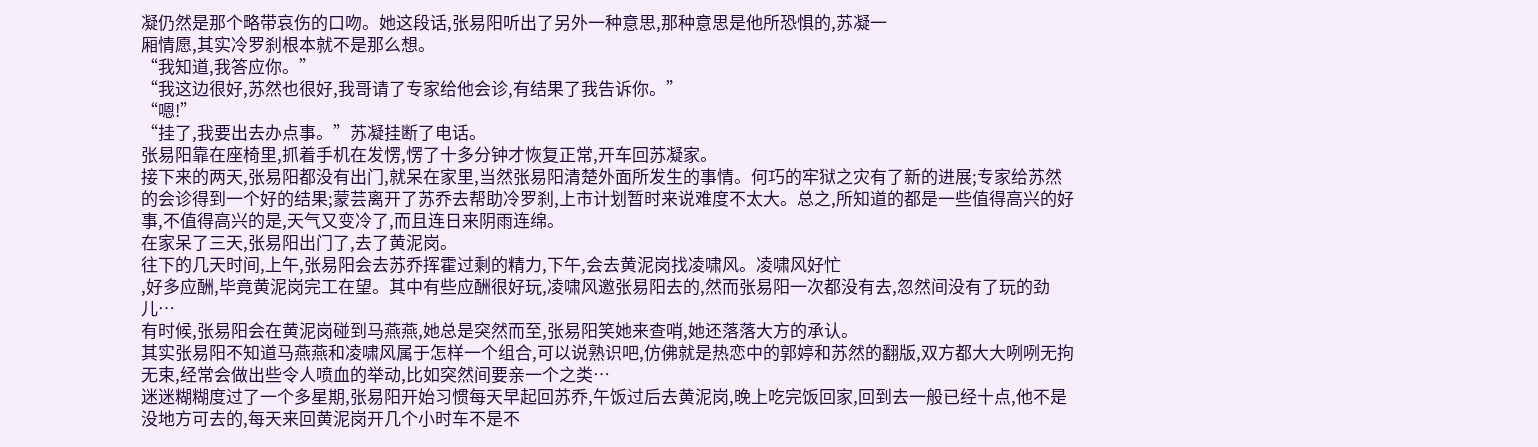凝仍然是那个略带哀伤的口吻。她这段话,张易阳听出了另外一种意思,那种意思是他所恐惧的,苏凝一
厢情愿,其实冷罗刹根本就不是那么想。
“我知道,我答应你。”
“我这边很好,苏然也很好,我哥请了专家给他会诊,有结果了我告诉你。”
“嗯!”
“挂了,我要出去办点事。”苏凝挂断了电话。
张易阳靠在座椅里,抓着手机在发愣,愣了十多分钟才恢复正常,开车回苏凝家。
接下来的两天,张易阳都没有出门,就呆在家里,当然张易阳清楚外面所发生的事情。何巧的牢狱之灾有了新的进展;专家给苏然的会诊得到一个好的结果;蒙芸离开了苏乔去帮助冷罗刹,上市计划暂时来说难度不太大。总之,所知道的都是一些值得高兴的好事,不值得高兴的是,天气又变冷了,而且连日来阴雨连绵。
在家呆了三天,张易阳出门了,去了黄泥岗。
往下的几天时间,上午,张易阳会去苏乔挥霍过剩的精力,下午,会去黄泥岗找凌啸风。凌啸风好忙
,好多应酬,毕竟黄泥岗完工在望。其中有些应酬很好玩,凌啸风邀张易阳去的,然而张易阳一次都没有去,忽然间没有了玩的劲儿…
有时候,张易阳会在黄泥岗碰到马燕燕,她总是突然而至,张易阳笑她来查哨,她还落落大方的承认。
其实张易阳不知道马燕燕和凌啸风属于怎样一个组合,可以说熟识吧,仿佛就是热恋中的郭婷和苏然的翻版,双方都大大咧咧无拘无束,经常会做出些令人喷血的举动,比如突然间要亲一个之类…
迷迷糊糊度过了一个多星期,张易阳开始习惯每天早起回苏乔,午饭过后去黄泥岗,晚上吃完饭回家,回到去一般已经十点,他不是没地方可去的,每天来回黄泥岗开几个小时车不是不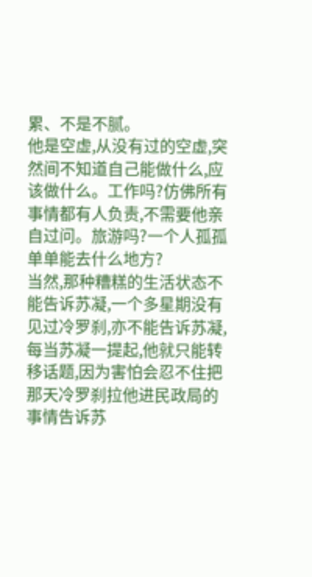累、不是不腻。
他是空虚,从没有过的空虚,突然间不知道自己能做什么,应该做什么。工作吗?仿佛所有事情都有人负责,不需要他亲自过问。旅游吗?一个人孤孤单单能去什么地方?
当然,那种糟糕的生活状态不能告诉苏凝,一个多星期没有见过冷罗刹,亦不能告诉苏凝,每当苏凝一提起,他就只能转移话题,因为害怕会忍不住把那天冷罗刹拉他进民政局的事情告诉苏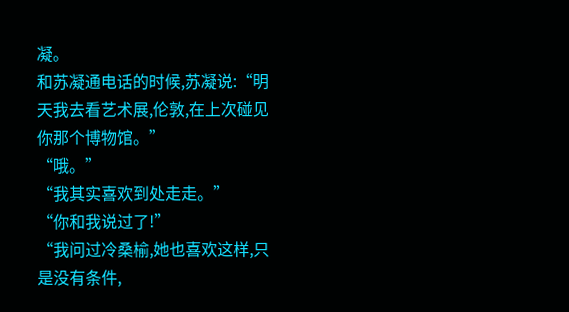凝。
和苏凝通电话的时候,苏凝说:“明天我去看艺术展,伦敦,在上次碰见你那个博物馆。”
“哦。”
“我其实喜欢到处走走。”
“你和我说过了!”
“我问过冷桑榆,她也喜欢这样,只是没有条件,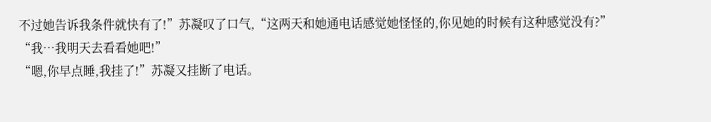不过她告诉我条件就快有了!”苏凝叹了口气,“这两天和她通电话感觉她怪怪的,你见她的时候有这种感觉没有?”
“我…我明天去看看她吧!”
“嗯,你早点睡,我挂了!”苏凝又挂断了电话。